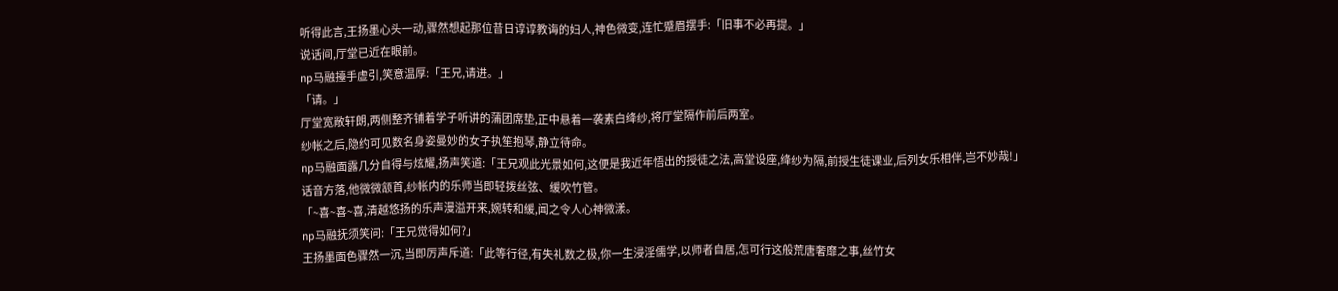听得此言,王扬墨心头一动,骤然想起那位昔日谆谆教诲的妇人,神色微变,连忙蹙眉摆手:「旧事不必再提。」
说话间,厅堂已近在眼前。
np马融擡手虚引,笑意温厚:「王兄,请进。」
「请。」
厅堂宽敞轩朗,两侧整齐铺着学子听讲的蒲团席垫,正中悬着一袭素白绛纱,将厅堂隔作前后两室。
纱帐之后,隐约可见数名身姿曼妙的女子执笙抱琴,静立待命。
np马融面露几分自得与炫耀,扬声笑道:「王兄观此光景如何,这便是我近年悟出的授徒之法,高堂设座,绛纱为隔,前授生徒课业,后列女乐相伴,岂不妙哉!」
话音方落,他微微颔首,纱帐内的乐师当即轻拨丝弦、缓吹竹管。
「~喜~喜~喜,清越悠扬的乐声漫溢开来,婉转和缓,闻之令人心神微漾。
np马融抚须笑问:「王兄觉得如何?」
王扬墨面色骤然一沉,当即厉声斥道:「此等行径,有失礼数之极,你一生浸淫儒学,以师者自居,怎可行这般荒唐奢靡之事,丝竹女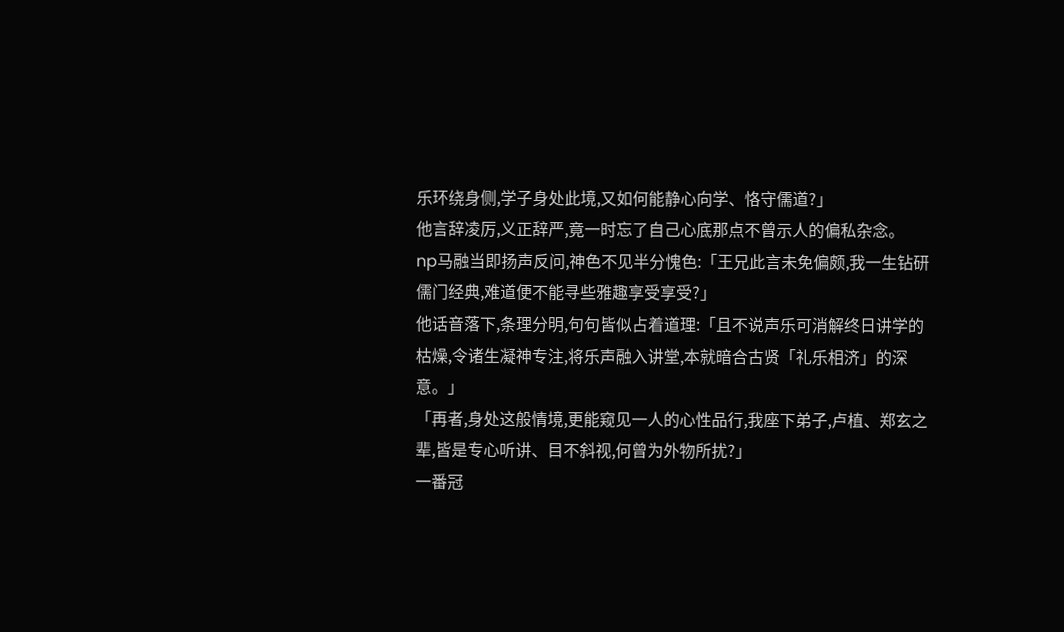乐环绕身侧,学子身处此境,又如何能静心向学、恪守儒道?」
他言辞凌厉,义正辞严,竟一时忘了自己心底那点不曾示人的偏私杂念。
np马融当即扬声反问,神色不见半分愧色:「王兄此言未免偏颇,我一生钻研儒门经典,难道便不能寻些雅趣享受享受?」
他话音落下,条理分明,句句皆似占着道理:「且不说声乐可消解终日讲学的枯燥,令诸生凝神专注,将乐声融入讲堂,本就暗合古贤「礼乐相济」的深意。」
「再者,身处这般情境,更能窥见一人的心性品行,我座下弟子,卢植、郑玄之辈,皆是专心听讲、目不斜视,何曾为外物所扰?」
一番冠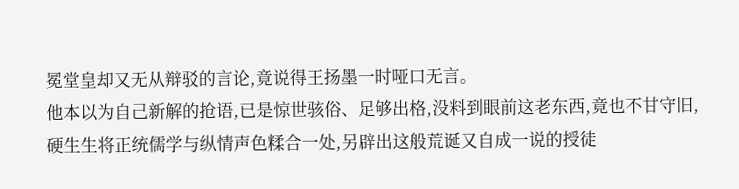冕堂皇却又无从辩驳的言论,竟说得王扬墨一时哑口无言。
他本以为自己新解的抢语,已是惊世骇俗、足够出格,没料到眼前这老东西,竟也不甘守旧,硬生生将正统儒学与纵情声色糅合一处,另辟出这般荒诞又自成一说的授徒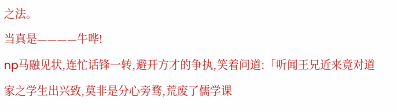之法。
当真是————牛哗!
np马融见状,连忙话锋一转,避开方才的争执,笑着问道:「听闻王兄近来竟对道家之学生出兴致,莫非是分心旁骛,荒废了儒学课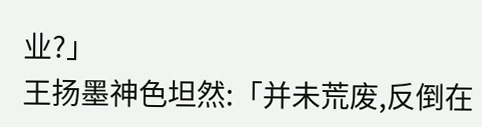业?」
王扬墨神色坦然:「并未荒废,反倒在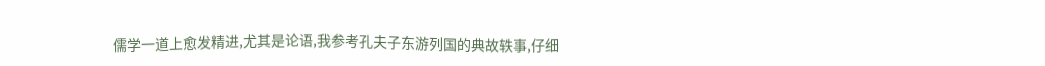儒学一道上愈发精进,尤其是论语,我参考孔夫子东游列国的典故轶事,仔细